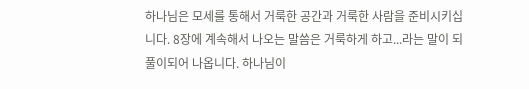하나님은 모세를 통해서 거룩한 공간과 거룩한 사람을 준비시키십니다. 8장에 계속해서 나오는 말씀은 거룩하게 하고...라는 말이 되풀이되어 나옵니다. 하나님이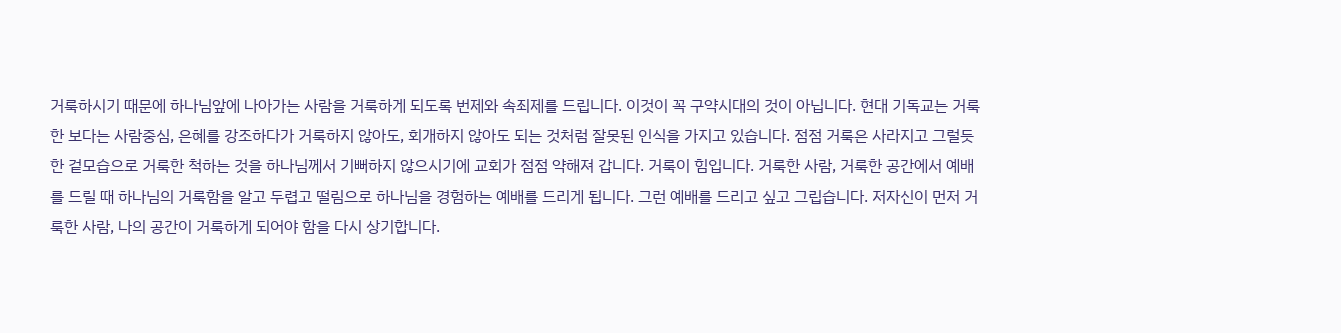거룩하시기 때문에 하나님앞에 나아가는 사람을 거룩하게 되도록 번제와 속죄제를 드립니다. 이것이 꼭 구약시대의 것이 아닙니다. 현대 기독교는 거룩한 보다는 사람중심, 은혜를 강조하다가 거룩하지 않아도, 회개하지 않아도 되는 것처럼 잘못된 인식을 가지고 있습니다. 점점 거룩은 사라지고 그럴듯한 겉모습으로 거룩한 척하는 것을 하나님께서 기뻐하지 않으시기에 교회가 점점 약해져 갑니다. 거룩이 힘입니다. 거룩한 사람, 거룩한 공간에서 예배를 드릴 때 하나님의 거룩함을 알고 두렵고 떨림으로 하나님을 경험하는 예배를 드리게 됩니다. 그런 예배를 드리고 싶고 그립습니다. 저자신이 먼저 거룩한 사람, 나의 공간이 거룩하게 되어야 함을 다시 상기합니다.